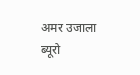अमर उजाला ब्यूरो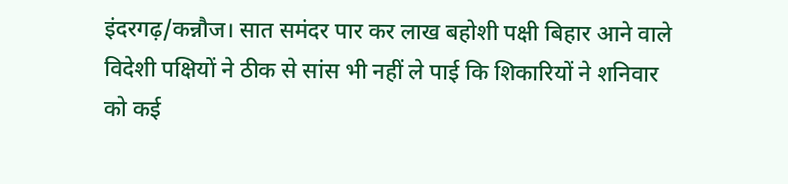इंदरगढ़/कन्नौज। सात समंदर पार कर लाख बहोशी पक्षी बिहार आने वाले विदेशी पक्षियों ने ठीक से सांस भी नहीं ले पाई कि शिकारियों ने शनिवार को कई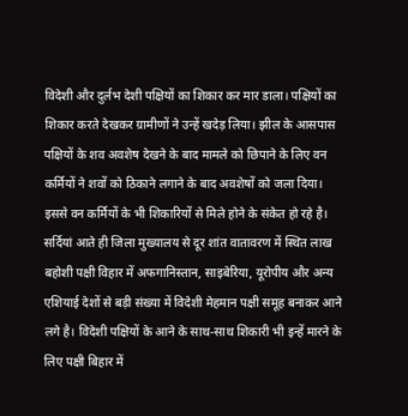विदेशी और दुर्लभ देशी पक्षियों का शिकार कर मार डाला। पक्षियों का शिकार करते देखकर ग्रामीणों ने उन्हें खदेड़ लिया। झील के आसपास पक्षियों के शव अवशेष देखने के बाद मामले को छिपाने के लिए वन कर्मियों ने शवों को ठिकाने लगाने के बाद अवशेषों को जला दिया। इससे वन कर्मियों के भी शिकारियों से मिले होने के संकेत हो रहे है।
सर्दियां आते ही जिला मुख्यालय से दूर शांत वातावरण में स्थित लाख बहोशी पक्षी विहार में अफगानिस्तान, साइबेरिया, यूरोपीय और अन्य एशियाई देशों से बड़ी संख्या में विदेशी मेहमान पक्षी समूह बनाकर आने लगे है। विदेशी पक्षियों के आने के साथ-साथ शिकारी भी इन्हें मारने के लिए पक्षी बिहार में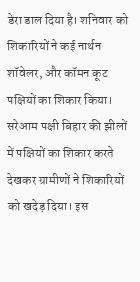डेरा डाल दिया है। शनिवार को शिकारियों ने कई नार्थन शॉवेलर, और कॉमन कूट पक्षियों का शिकार किया। सरेआम पक्षी बिहार की झीलों में पक्षियों का शिकार करते देखकर ग्रामीणों ने शिकारियों को खदेड़ दिया। इस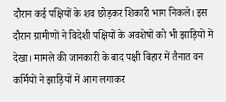दौरान कई पक्षियों के शव छोड़कर शिकारी भाग निकले। इस दौरान ग्रामीणों ने विदेशी पक्षियों के अवशेषों को भी झाड़ियों में देखा। मामले की जानकारी के बाद पक्षी बिहार में तैनात वन कर्मियों ने झाड़ियों में आग लगाकर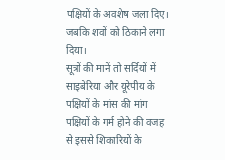पक्षियों के अवशेष जला दिए। जबकि शवों को ठिकाने लगा दिया।
सूत्रों की मानें तो सर्दियों में साइबेरिया और यूरेपीय के पक्षियों के मांस की मांग पक्षियों के गर्म होने की वजह से इससे शिकारियों के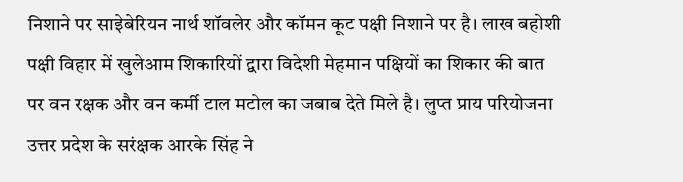निशाने पर साइेबेरियन नार्थ शॉवलेर और कॉमन कूट पक्षी निशाने पर है। लाख बहोशी पक्षी विहार में खुलेआम शिकारियों द्वारा विदेशी मेहमान पक्षियों का शिकार की बात पर वन रक्षक और वन कर्मी टाल मटोल का जबाब देते मिले है। लुप्त प्राय परियोजना उत्तर प्रदेश के सरंक्षक आरके सिंह ने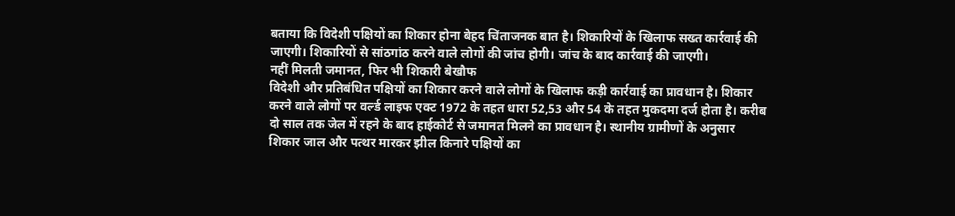बताया कि विदेशी पक्षियों का शिकार होना बेहद चिंताजनक बात है। शिकारियों के खिलाफ सख्त कार्रवाई की जाएगी। शिकारियों से सांठगांठ करने वाले लोगों की जांच होगी। जांच के बाद कार्रवाई की जाएगी।
नहीं मिलती जमानत, फिर भी शिकारी बेखौफ
विदेशी और प्रतिबंधित पक्षियों का शिकार करने वाले लोगों के खिलाफ कड़ी कार्रवाई का प्रावधान है। शिकार करने वाले लोगों पर वर्ल्ड लाइफ एक्ट 1972 के तहत धारा 52,53 और 54 के तहत मुकदमा दर्ज होता है। करीब दो साल तक जेल में रहने के बाद हाईकोर्ट से जमानत मिलने का प्रावधान है। स्थानीय ग्रामीणों के अनुसार शिकार जाल और पत्थर मारकर झील किनारे पक्षियों का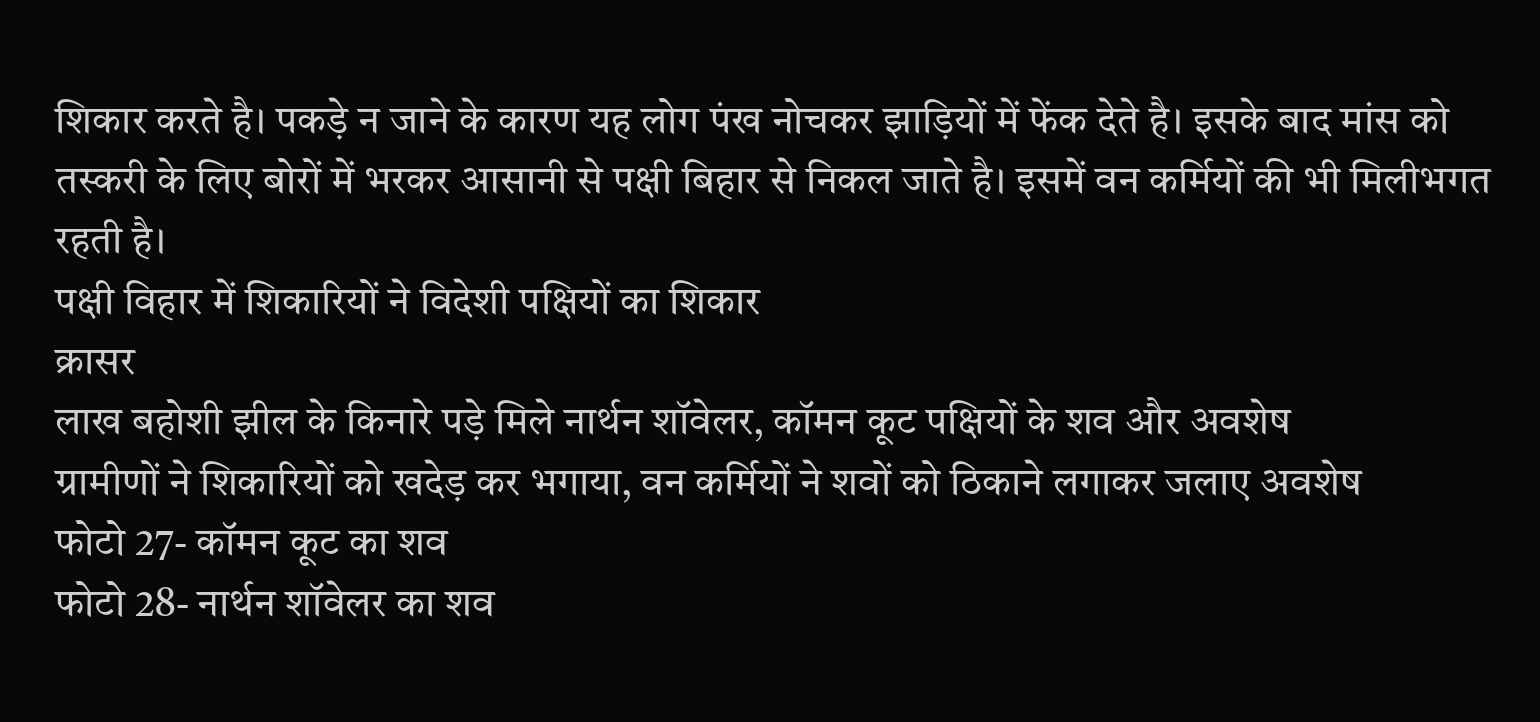शिकार करते है। पकड़े न जाने के कारण यह लोग पंख नोचकर झाड़ियों में फेंक देते है। इसके बाद मांस को तस्करी के लिए बोरों में भरकर आसानी से पक्षी बिहार से निकल जाते है। इसमें वन कर्मियों की भी मिलीभगत रहती है।
पक्षी विहार में शिकारियों ने विदेशी पक्षियों का शिकार
क्रासर
लाख बहोशी झील के किनारे पड़े मिले नार्थन शॉवेलर, कॉमन कूट पक्षियों के शव और अवशेष
ग्रामीणों ने शिकारियों को खदेड़ कर भगाया, वन कर्मियों ने शवों को ठिकाने लगाकर जलाए अवशेष
फोटो 27- कॉमन कूट का शव
फोटो 28- नार्थन शॉवेलर का शव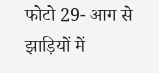फोटो 29- आग से झाड़ियों में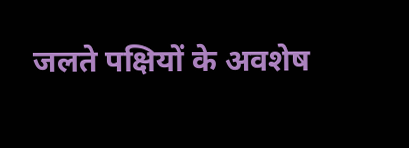जलते पक्षियों के अवशेष